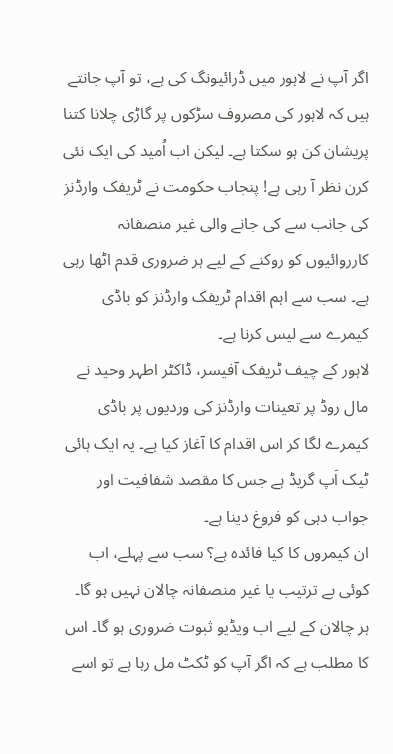اگر آپ نے لاہور میں ڈرائیونگ کی ہے، تو آپ جانتے ہیں کہ لاہور کی مصروف سڑکوں پر گاڑی چلانا کتنا پریشان کن ہو سکتا ہے۔ لیکن اب اُمید کی ایک نئی کرن نظر آ رہی ہے! پنجاب حکومت نے ٹریفک وارڈنز کی جانب سے کی جانے والی غیر منصفانہ کارروائیوں کو روکنے کے لیے ہر ضروری قدم اٹھا رہی ہے۔ سب سے اہم اقدام ٹریفک وارڈنز کو باڈی کیمرے سے لیس کرنا ہے۔
لاہور کے چیف ٹریفک آفیسر، ڈاکٹر اطہر وحید نے مال روڈ پر تعینات وارڈنز کی وردیوں پر باڈی کیمرے لگا کر اس اقدام کا آغاز کیا ہے۔ یہ ایک ہائی ٹیک اَپ گریڈ ہے جس کا مقصد شفافیت اور جواب دہی کو فروغ دینا ہے۔
ان کیمروں کا کیا فائدہ ہے؟ سب سے پہلے، اب کوئی بے ترتیب یا غیر منصفانہ چالان نہیں ہو گا۔ ہر چالان کے لیے اب ویڈیو ثبوت ضروری ہو گا۔ اس کا مطلب ہے کہ اگر آپ کو ٹکٹ مل رہا ہے تو اسے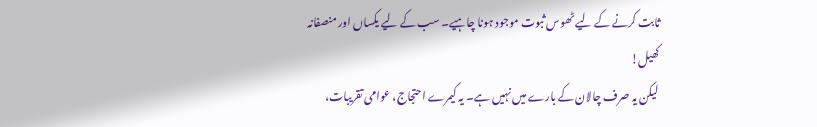ثابت کرنے کے لیے ٹھوس ثبوت موجود ہونا چاہیے۔ سب کے لیے یکساں اور منصفانہ کھیل!
لیکن یہ صرف چالان کے بارے میں نہیں ہے۔ یہ کیمرے احتجاج، عوامی تقریبات،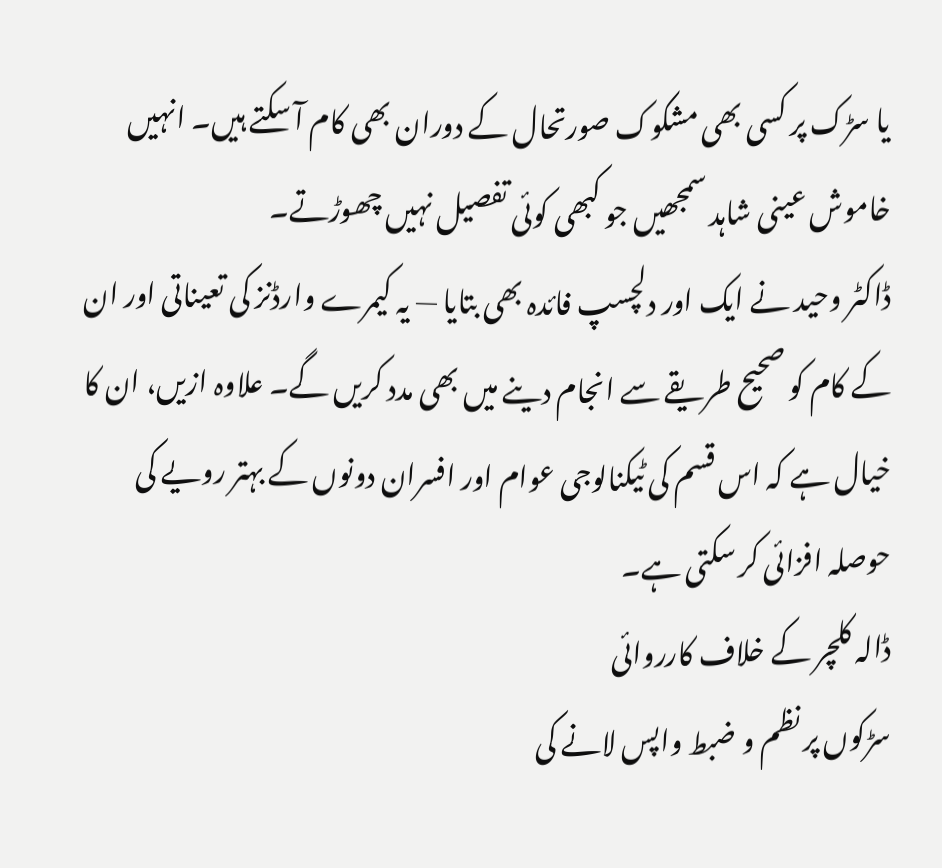یا سڑک پر کسی بھی مشکوک صورتحال کے دوران بھی کام آ سکتے ہیں۔ انہیں خاموش عینی شاہد سمجھیں جو کبھی کوئی تفصیل نہیں چھوڑتے۔
ڈاکٹر وحید نے ایک اور دلچسپ فائدہ بھی بتایا — یہ کیمرے وارڈنز کی تعیناتی اور ان کے کام کو صحیح طریقے سے انجام دینے میں بھی مدد کریں گے۔ علاوہ ازیں، ان کا خیال ہے کہ اس قسم کی ٹیکنالوجی عوام اور افسران دونوں کے بہتر رویے کی حوصلہ افزائی کر سکتی ہے۔
ڈالہ کلچر کے خلاف کارروائی
سڑکوں پر نظم و ضبط واپس لانے کی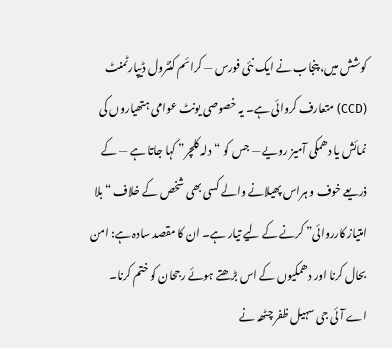کوشش میں، پنجاب نے ایک نئی فورس — کرائم کنٹرول ڈیپارٹمنٹ (CCD) متعارف کروائی ہے۔ یہ خصوصی یونٹ عوامی ہتھیاروں کی نمائش یا دھمکی آمیز رویے — جس کو “دلہ کلچر” کہا جاتا ہے — کے ذریعے خوف و ہراس پھیلانے والے کسی بھی شخص کے خلاف “بلا امتیاز کارروائی” کرنے کے لیے تیار ہے۔ ان کا مقصد سادہ ہے: امن بحال کرنا اور دھمکیوں کے اس بڑھتے ہوئے رجحان کو ختم کرنا۔
اے آئی جی سہیل ظفر چٹھہ نے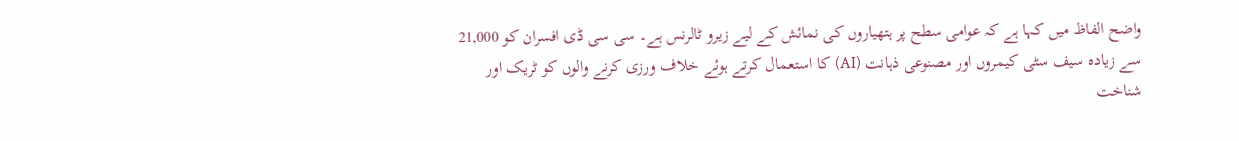واضح الفاظ میں کہا ہے کہ عوامی سطح پر ہتھیاروں کی نمائش کے لیے زیرو ٹالرنس ہے۔ سی سی ڈی افسران کو 21,000 سے زیادہ سیف سٹی کیمروں اور مصنوعی ذہانت (AI) کا استعمال کرتے ہوئے خلاف ورزی کرنے والوں کو ٹریک اور شناخت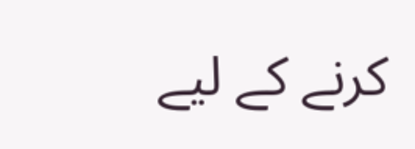کرنے کے لیے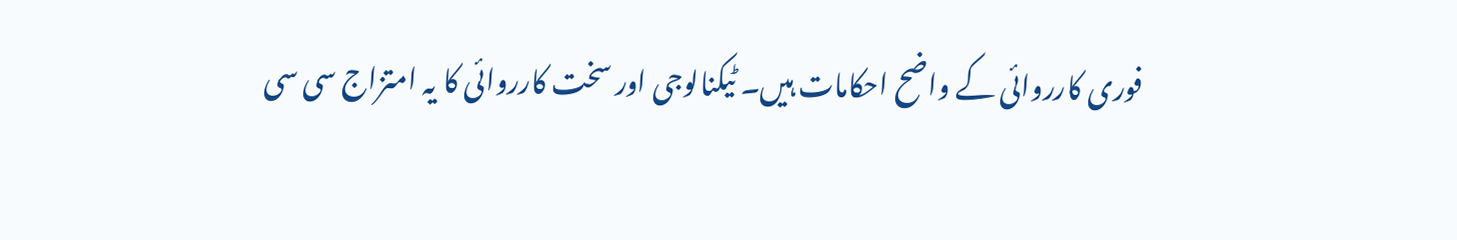فوری کارروائی کے واضح احکامات ہیں۔ ٹیکنالوجی اور سخت کارروائی کا یہ امتزاج سی سی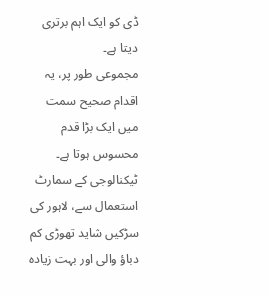ڈی کو ایک اہم برتری دیتا ہے۔
مجموعی طور پر، یہ اقدام صحیح سمت میں ایک بڑا قدم محسوس ہوتا ہے۔ ٹیکنالوجی کے سمارٹ استعمال سے، لاہور کی سڑکیں شاید تھوڑی کم دباؤ والی اور بہت زیادہ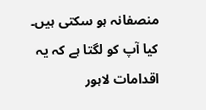منصفانہ ہو سکتی ہیں۔
کیا آپ کو لگتا ہے کہ یہ اقدامات لاہور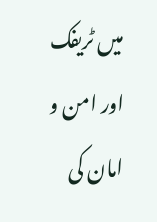میں ٹریفک اور امن و امان کی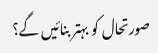صورتحال کو بہتر بنائیں گے؟